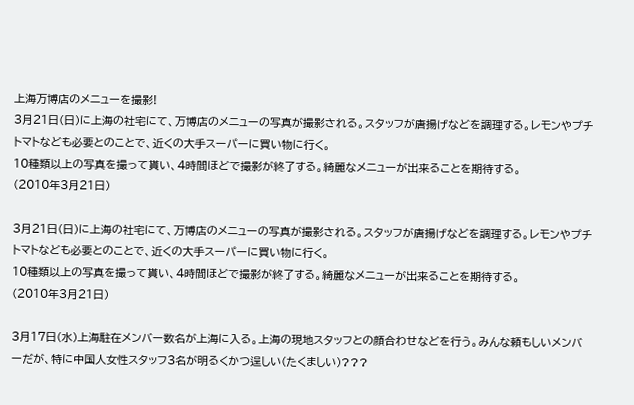上海万博店のメニューを撮影!
3月21日(日)に上海の社宅にて、万博店のメニューの写真が撮影される。スタッフが唐揚げなどを調理する。レモンやプチトマトなども必要とのことで、近くの大手スーパーに買い物に行く。
10種類以上の写真を撮って貰い、4時間ほどで撮影が終了する。綺麗なメニューが出来ることを期待する。
(2010年3月21日)

3月21日(日)に上海の社宅にて、万博店のメニューの写真が撮影される。スタッフが唐揚げなどを調理する。レモンやプチトマトなども必要とのことで、近くの大手スーパーに買い物に行く。
10種類以上の写真を撮って貰い、4時間ほどで撮影が終了する。綺麗なメニューが出来ることを期待する。
(2010年3月21日)

3月17日(水)上海駐在メンバー数名が上海に入る。上海の現地スタッフとの顔合わせなどを行う。みんな頼もしいメンバーだが、特に中国人女性スタッフ3名が明るくかつ逞しい(たくましい)???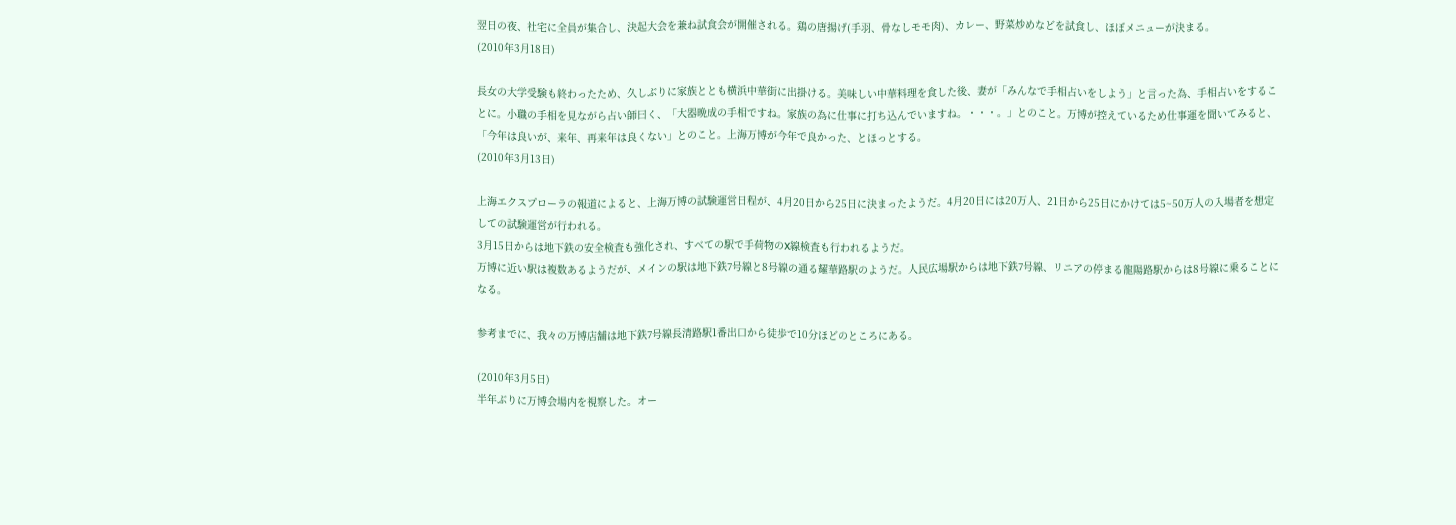翌日の夜、社宅に全員が集合し、決起大会を兼ね試食会が開催される。鶏の唐揚げ(手羽、骨なしモモ肉)、カレー、野菜炒めなどを試食し、ほぼメニューが決まる。
(2010年3月18日)

長女の大学受験も終わったため、久しぶりに家族ととも横浜中華街に出掛ける。美味しい中華料理を食した後、妻が「みんなで手相占いをしよう」と言った為、手相占いをすることに。小職の手相を見ながら占い師曰く、「大器晩成の手相ですね。家族の為に仕事に打ち込んでいますね。・・・。」とのこと。万博が控えているため仕事運を聞いてみると、「今年は良いが、来年、再来年は良くない」とのこと。上海万博が今年で良かった、とほっとする。
(2010年3月13日)

上海エクスプローラの報道によると、上海万博の試験運営日程が、4月20日から25日に決まったようだ。4月20日には20万人、21日から25日にかけては5~50万人の入場者を想定しての試験運営が行われる。
3月15日からは地下鉄の安全検査も強化され、すべての駅で手荷物のX線検査も行われるようだ。
万博に近い駅は複数あるようだが、メインの駅は地下鉄7号線と8号線の通る耀華路駅のようだ。人民広場駅からは地下鉄7号線、リニアの停まる龍陽路駅からは8号線に乗ることになる。

参考までに、我々の万博店舗は地下鉄7号線長清路駅1番出口から徒歩で10分ほどのところにある。

(2010年3月5日)
半年ぶりに万博会場内を視察した。オー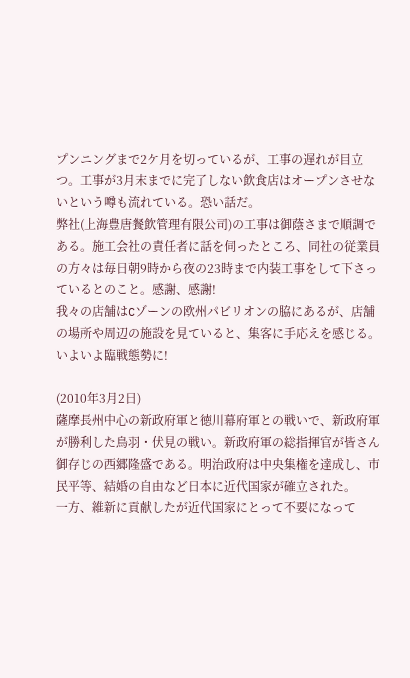プンニングまで2ケ月を切っているが、工事の遅れが目立つ。工事が3月末までに完了しない飲食店はオープンさせないという噂も流れている。恐い話だ。
弊社(上海豊唐餐飲管理有限公司)の工事は御蔭さまで順調である。施工会社の責任者に話を伺ったところ、同社の従業員の方々は毎日朝9時から夜の23時まで内装工事をして下さっているとのこと。感謝、感謝!
我々の店舗はCゾーンの欧州パビリオンの脇にあるが、店舗の場所や周辺の施設を見ていると、集客に手応えを感じる。いよいよ臨戦態勢に!

(2010年3月2日)
薩摩長州中心の新政府軍と徳川幕府軍との戦いで、新政府軍が勝利した鳥羽・伏見の戦い。新政府軍の総指揮官が皆さん御存じの西郷隆盛である。明治政府は中央集権を達成し、市民平等、結婚の自由など日本に近代国家が確立された。
一方、維新に貢献したが近代国家にとって不要になって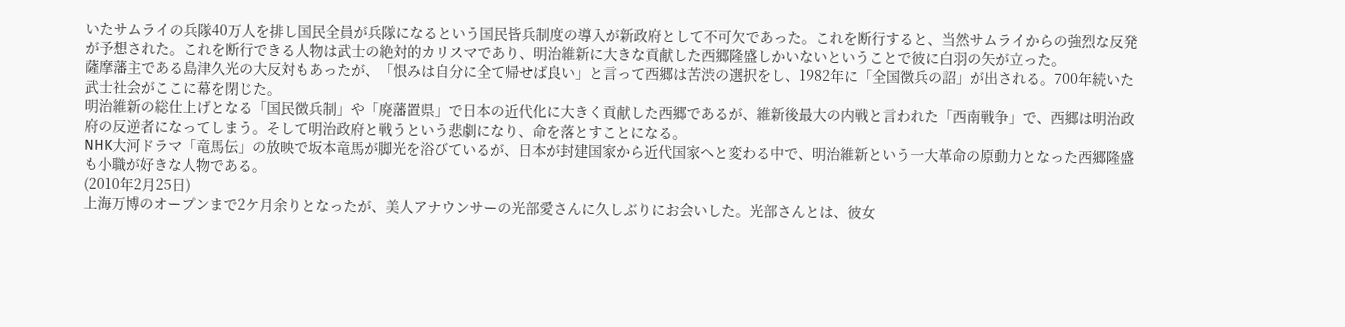いたサムライの兵隊40万人を排し国民全員が兵隊になるという国民皆兵制度の導入が新政府として不可欠であった。これを断行すると、当然サムライからの強烈な反発が予想された。これを断行できる人物は武士の絶対的カリスマであり、明治維新に大きな貢献した西郷隆盛しかいないということで彼に白羽の矢が立った。
薩摩藩主である島津久光の大反対もあったが、「恨みは自分に全て帰せば良い」と言って西郷は苦渋の選択をし、1982年に「全国徴兵の詔」が出される。700年続いた武士社会がここに幕を閉じた。
明治維新の総仕上げとなる「国民徴兵制」や「廃藩置県」で日本の近代化に大きく貢献した西郷であるが、維新後最大の内戦と言われた「西南戦争」で、西郷は明治政府の反逆者になってしまう。そして明治政府と戦うという悲劇になり、命を落とすことになる。
NHK大河ドラマ「竜馬伝」の放映で坂本竜馬が脚光を浴びているが、日本が封建国家から近代国家へと変わる中で、明治維新という一大革命の原動力となった西郷隆盛も小職が好きな人物である。
(2010年2月25日)
上海万博のオープンまで2ケ月余りとなったが、美人アナウンサーの光部愛さんに久しぶりにお会いした。光部さんとは、彼女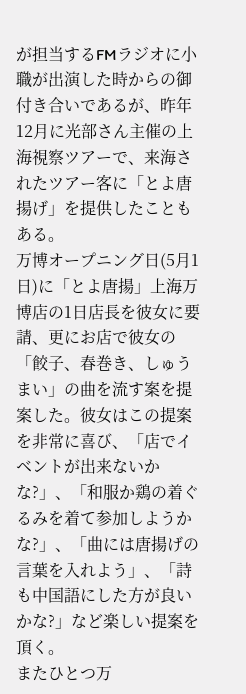が担当するFMラジオに小職が出演した時からの御付き合いであるが、昨年12月に光部さん主催の上海視察ツアーで、来海されたツアー客に「とよ唐揚げ」を提供したこともある。
万博オープニング日(5月1日)に「とよ唐揚」上海万博店の1日店長を彼女に要請、更にお店で彼女の「餃子、春巻き、しゅうまい」の曲を流す案を提案した。彼女はこの提案を非常に喜び、「店でイベントが出来ないかな?」、「和服か鶏の着ぐるみを着て参加しようかな?」、「曲には唐揚げの言葉を入れよう」、「詩も中国語にした方が良いかな?」など楽しい提案を頂く。
またひとつ万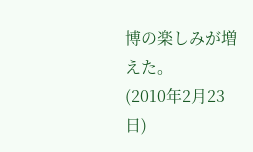博の楽しみが増えた。
(2010年2月23日)